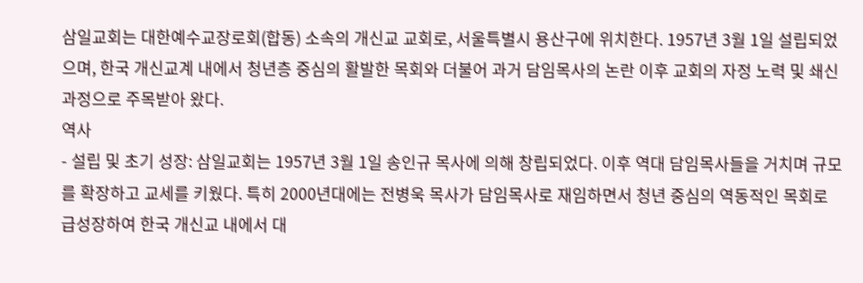삼일교회는 대한예수교장로회(합동) 소속의 개신교 교회로, 서울특별시 용산구에 위치한다. 1957년 3월 1일 설립되었으며, 한국 개신교계 내에서 청년층 중심의 활발한 목회와 더불어 과거 담임목사의 논란 이후 교회의 자정 노력 및 쇄신 과정으로 주목받아 왔다.
역사
- 설립 및 초기 성장: 삼일교회는 1957년 3월 1일 송인규 목사에 의해 창립되었다. 이후 역대 담임목사들을 거치며 규모를 확장하고 교세를 키웠다. 특히 2000년대에는 전병욱 목사가 담임목사로 재임하면서 청년 중심의 역동적인 목회로 급성장하여 한국 개신교 내에서 대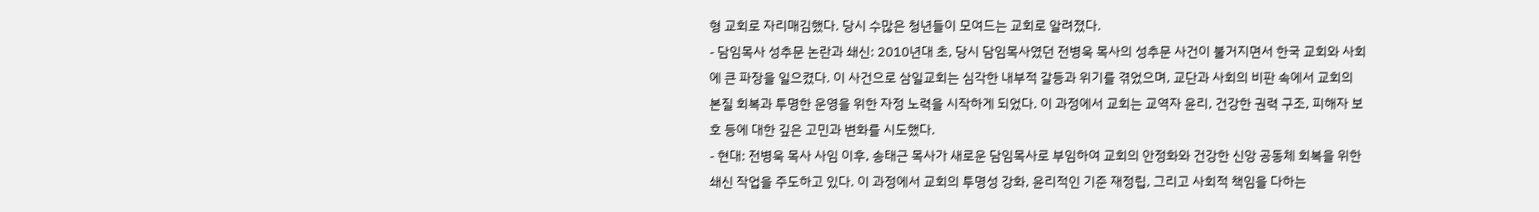형 교회로 자리매김했다. 당시 수많은 청년들이 모여드는 교회로 알려졌다.
- 담임목사 성추문 논란과 쇄신: 2010년대 초, 당시 담임목사였던 전병욱 목사의 성추문 사건이 불거지면서 한국 교회와 사회에 큰 파장을 일으켰다. 이 사건으로 삼일교회는 심각한 내부적 갈등과 위기를 겪었으며, 교단과 사회의 비판 속에서 교회의 본질 회복과 투명한 운영을 위한 자정 노력을 시작하게 되었다. 이 과정에서 교회는 교역자 윤리, 건강한 권력 구조, 피해자 보호 등에 대한 깊은 고민과 변화를 시도했다.
- 현대: 전병욱 목사 사임 이후, 송태근 목사가 새로운 담임목사로 부임하여 교회의 안정화와 건강한 신앙 공동체 회복을 위한 쇄신 작업을 주도하고 있다. 이 과정에서 교회의 투명성 강화, 윤리적인 기준 재정립, 그리고 사회적 책임을 다하는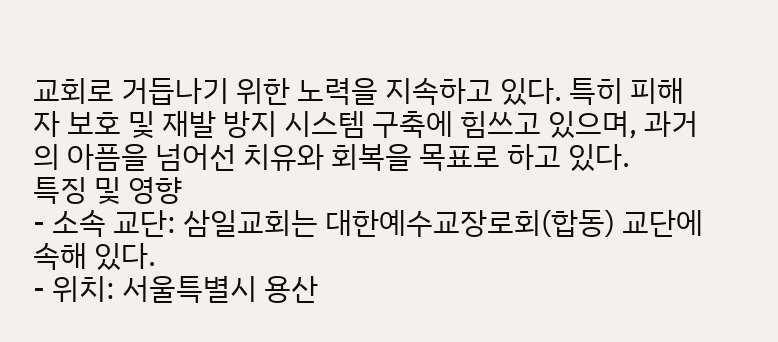교회로 거듭나기 위한 노력을 지속하고 있다. 특히 피해자 보호 및 재발 방지 시스템 구축에 힘쓰고 있으며, 과거의 아픔을 넘어선 치유와 회복을 목표로 하고 있다.
특징 및 영향
- 소속 교단: 삼일교회는 대한예수교장로회(합동) 교단에 속해 있다.
- 위치: 서울특별시 용산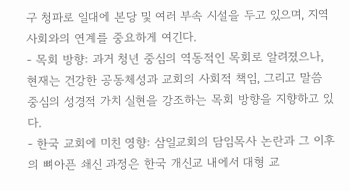구 청파로 일대에 본당 및 여러 부속 시설을 두고 있으며, 지역 사회와의 연계를 중요하게 여긴다.
- 목회 방향: 과거 청년 중심의 역동적인 목회로 알려졌으나, 현재는 건강한 공동체성과 교회의 사회적 책임, 그리고 말씀 중심의 성경적 가치 실현을 강조하는 목회 방향을 지향하고 있다.
- 한국 교회에 미친 영향: 삼일교회의 담임목사 논란과 그 이후의 뼈아픈 쇄신 과정은 한국 개신교 내에서 대형 교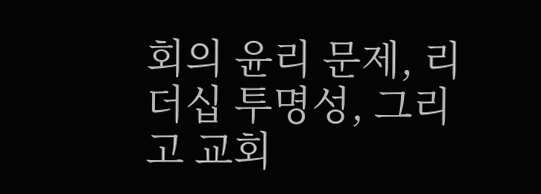회의 윤리 문제, 리더십 투명성, 그리고 교회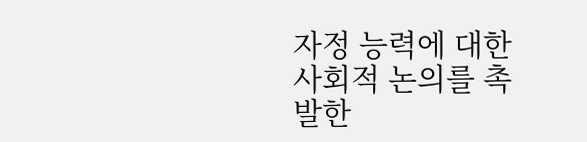자정 능력에 대한 사회적 논의를 촉발한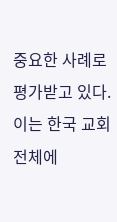중요한 사례로 평가받고 있다. 이는 한국 교회 전체에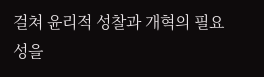걸쳐 윤리적 성찰과 개혁의 필요성을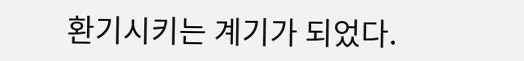환기시키는 계기가 되었다.